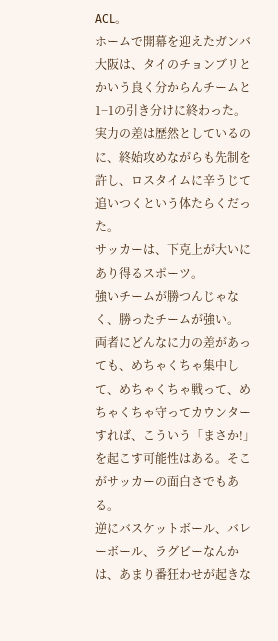ACL。
ホームで開幕を迎えたガンバ大阪は、タイのチョンブリとかいう良く分からんチームと1−1の引き分けに終わった。
実力の差は歴然としているのに、終始攻めながらも先制を許し、ロスタイムに辛うじて追いつくという体たらくだった。
サッカーは、下克上が大いにあり得るスポーツ。
強いチームが勝つんじゃなく、勝ったチームが強い。
両者にどんなに力の差があっても、めちゃくちゃ集中して、めちゃくちゃ戦って、めちゃくちゃ守ってカウンターすれば、こういう「まさか!」を起こす可能性はある。そこがサッカーの面白さでもある。
逆にバスケットボール、バレーボール、ラグビーなんかは、あまり番狂わせが起きな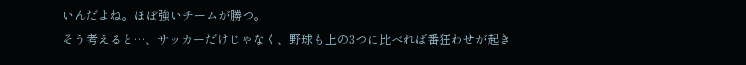いんだよね。ほぼ強いチームが勝つ。
そう考えると…、サッカーだけじゃなく、野球も上の3つに比べれば番狂わせが起き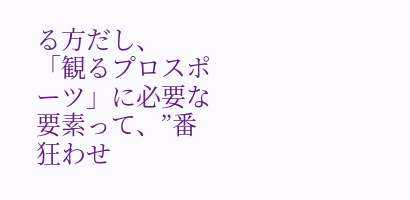る方だし、
「観るプロスポーツ」に必要な要素って、”番狂わせ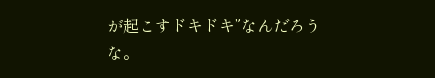が起こすドキドキ”なんだろうな。